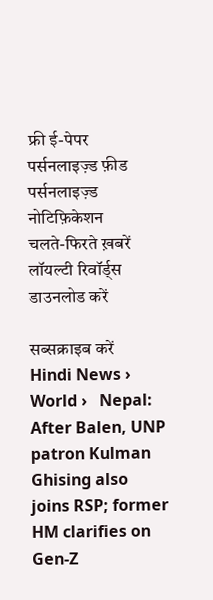फ्री ई-पेपर
पर्सनलाइज़्ड फ़ीड
पर्सनलाइज़्ड नोटिफ़िकेशन
चलते-फिरते ख़बरें
लॉयल्टी रिवॉर्ड्स
डाउनलोड करें

सब्सक्राइब करें
Hindi News ›   World ›   Nepal: After Balen, UNP patron Kulman Ghising also joins RSP; former HM clarifies on Gen-Z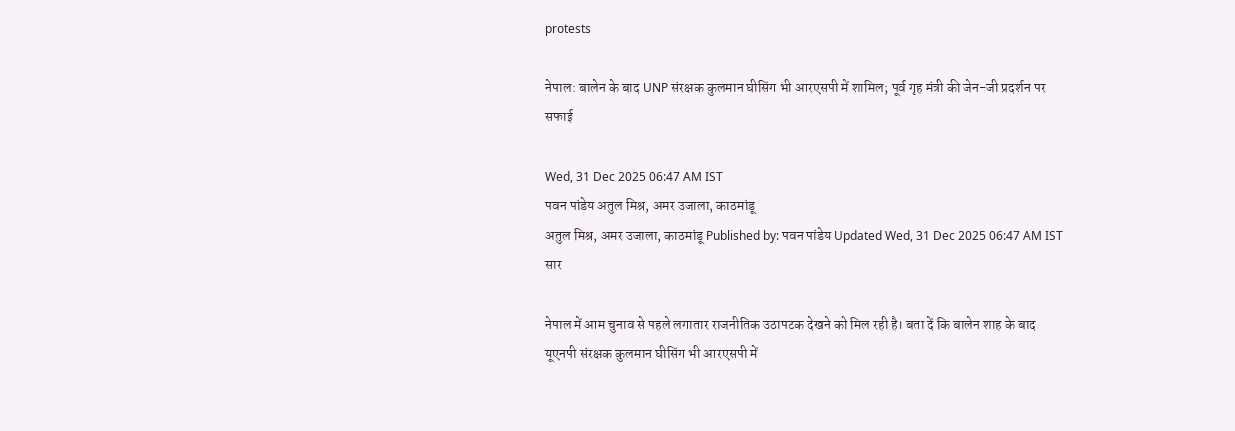protests

नेपाल: बालेन के बाद UNP संरक्षक कुलमान घीसिंग भी आरएसपी में शामिल; पूर्व गृह मंत्री की जेन-जी प्रदर्शन पर सफाई

Wed, 31 Dec 2025 06:47 AM IST
पवन पांडेय अतुल मिश्र, अमर उजाला, काठमांडू
अतुल मिश्र, अमर उजाला, काठमांडू Published by: पवन पांडेय Updated Wed, 31 Dec 2025 06:47 AM IST
सार

नेपाल में आम चुनाव से पहले लगातार राजनीतिक उठापटक देखने को मिल रही है। बता दें कि बालेन शाह के बाद यूएनपी संरक्षक कुलमान घीसिंग भी आरएसपी में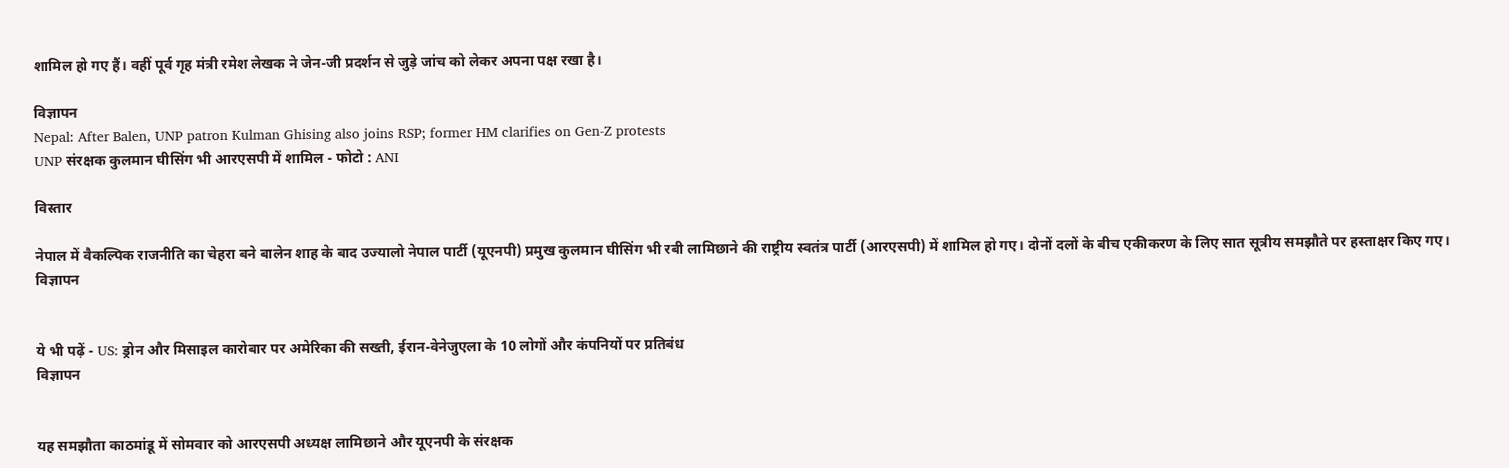शामिल हो गए हैं। वहीं पूर्व गृह मंत्री रमेश लेखक ने जेन-जी प्रदर्शन से जुड़े जांच को लेकर अपना पक्ष रखा है।

विज्ञापन
Nepal: After Balen, UNP patron Kulman Ghising also joins RSP; former HM clarifies on Gen-Z protests
UNP संरक्षक कुलमान घीसिंग भी आरएसपी में शामिल - फोटो : ANI

विस्तार

नेपाल में वैकल्पिक राजनीति का चेहरा बने बालेन शाह के बाद उज्यालो नेपाल पार्टी (यूएनपी) प्रमुख कुलमान घीसिंग भी रबी लामिछाने की राष्ट्रीय स्वतंत्र पार्टी (आरएसपी) में शामिल हो गए। दोनों दलों के बीच एकीकरण के लिए सात सूत्रीय समझौते पर हस्ताक्षर किए गए।
विज्ञापन


ये भी पढ़ें - US: ड्रोन और मिसाइल कारोबार पर अमेरिका की सख्ती, ईरान-वेनेजुएला के 10 लोगों और कंपनियों पर प्रतिबंध
विज्ञापन


यह समझौता काठमांडू में सोमवार को आरएसपी अध्यक्ष लामिछाने और यूएनपी के संरक्षक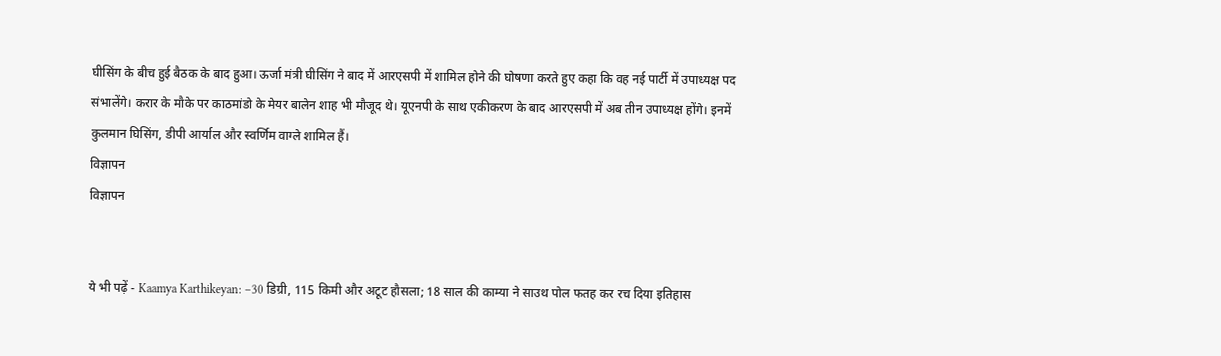घीसिंग के बीच हुई बैठक के बाद हुआ। ऊर्जा मंत्री घीसिंग ने बाद में आरएसपी में शामिल होने की घोषणा करते हुए कहा कि वह नई पार्टी में उपाध्यक्ष पद संभालेंगे। करार के मौके पर काठमांडो के मेयर बालेन शाह भी मौजूद थे। यूएनपी के साथ एकीकरण के बाद आरएसपी में अब तीन उपाध्यक्ष होंगे। इनमें कुलमान घिसिंग, डीपी आर्याल और स्वर्णिम वाग्ले शामिल हैं।
विज्ञापन
विज्ञापन


ये भी पढ़ें - Kaamya Karthikeyan: –30 डिग्री, 115 किमी और अटूट हौसला; 18 साल की काम्या ने साउथ पोल फतह कर रच दिया इतिहास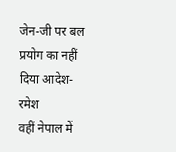जेन-जी पर बल प्रयोग का नहीं दिया आदेश- रमेश
वहीं नेपाल में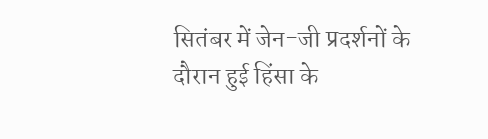सितंबर में जेन-जी प्रदर्शनों के दौरान हुई हिंसा के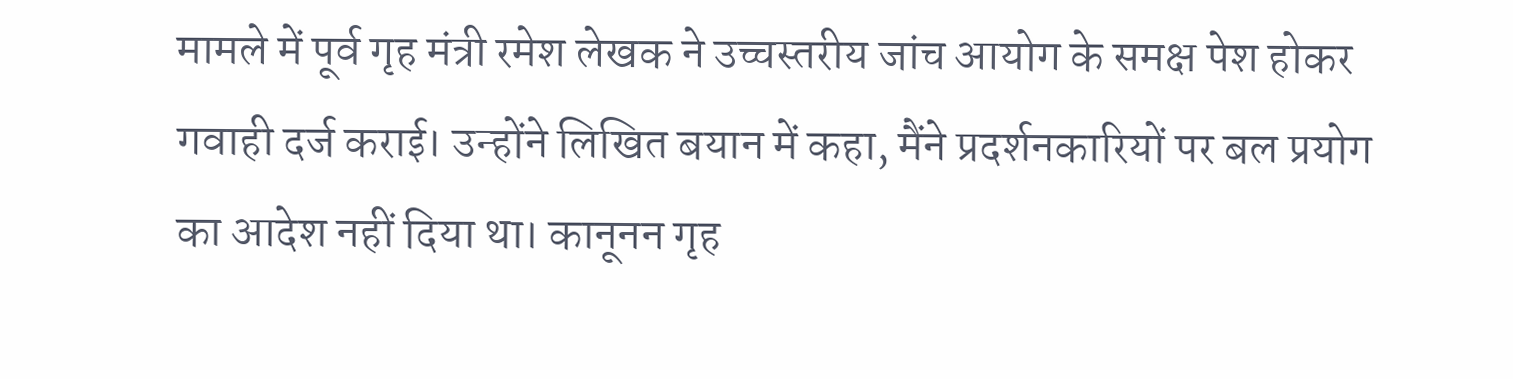मामले में पूर्व गृह मंत्री रमेश लेखक ने उच्चस्तरीय जांच आयोग के समक्ष पेश होकर गवाही दर्ज कराई। उन्होंने लिखित बयान में कहा, मैंने प्रदर्शनकारियों पर बल प्रयोग का आदेश नहीं दिया था। कानूनन गृह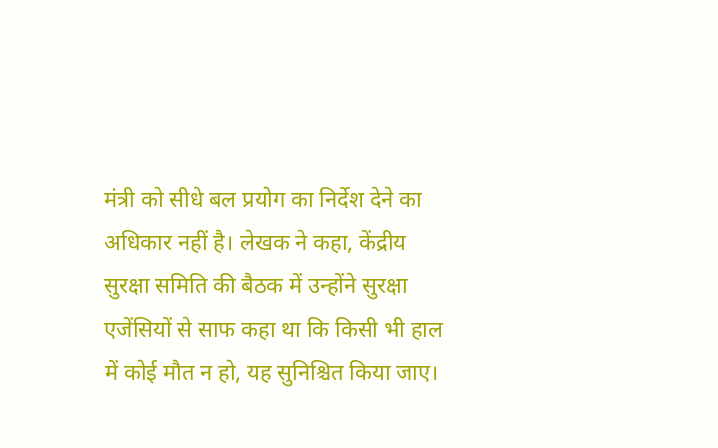मंत्री को सीधे बल प्रयोग का निर्देश देने का अधिकार नहीं है। लेखक ने कहा, केंद्रीय सुरक्षा समिति की बैठक में उन्होंने सुरक्षा एजेंसियों से साफ कहा था कि किसी भी हाल में कोई मौत न हो, यह सुनिश्चित किया जाए।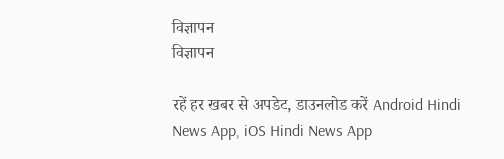विज्ञापन
विज्ञापन

रहें हर खबर से अपडेट, डाउनलोड करें Android Hindi News App, iOS Hindi News App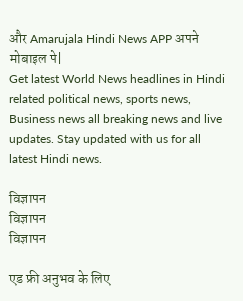और Amarujala Hindi News APP अपने मोबाइल पे|
Get latest World News headlines in Hindi related political news, sports news, Business news all breaking news and live updates. Stay updated with us for all latest Hindi news.

विज्ञापन
विज्ञापन
विज्ञापन

एड फ्री अनुभव के लिए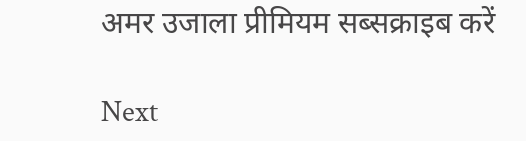अमर उजाला प्रीमियम सब्सक्राइब करें

Next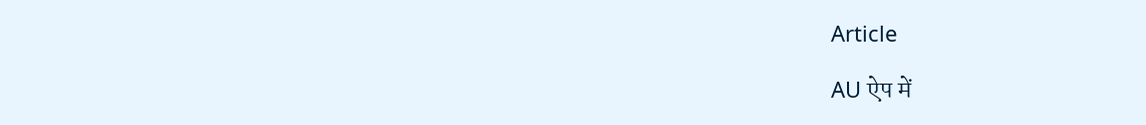Article

AU ऐप में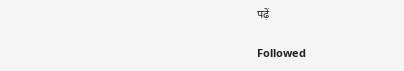पढ़ें

Followed